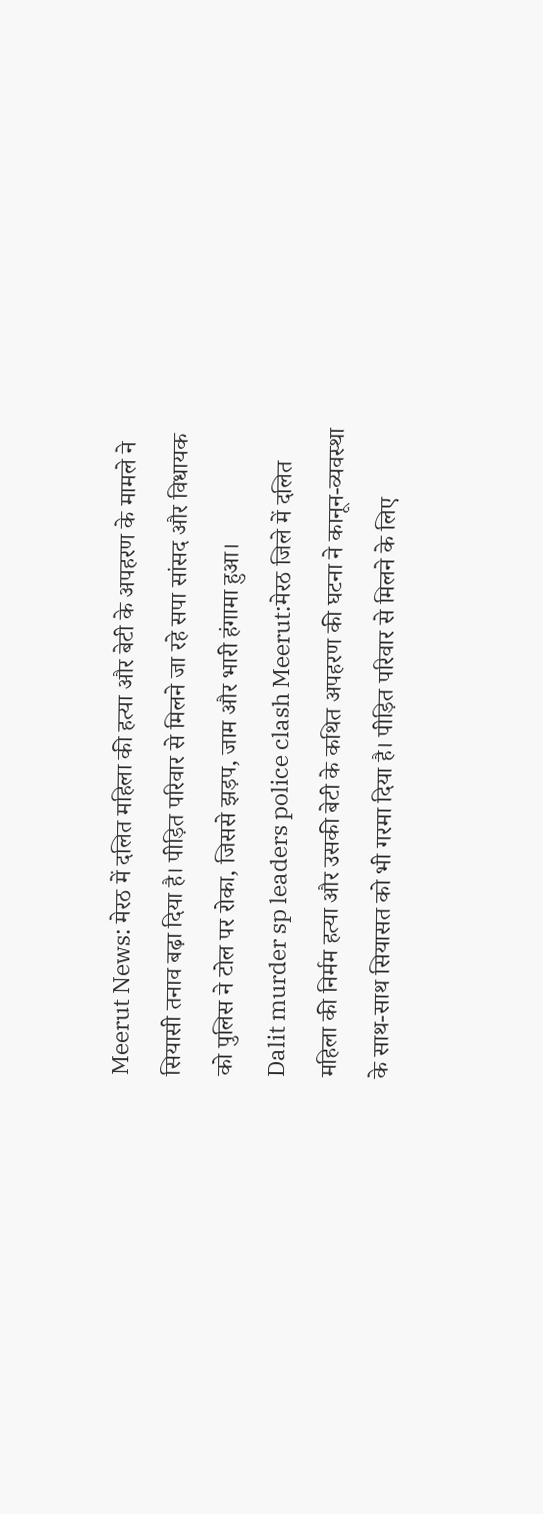Meerut News: मेरठ में दलित महिला की हत्या और बेटी के अपहरण के मामले ने सियासी तनाव बढ़ा दिया है। पीड़ित परिवार से मिलने जा रहे सपा सांसद और विधायक को पुलिस ने टोल पर रोका, जिससे झड़प, जाम और भारी हंगामा हुआ।
Dalit murder sp leaders police clash Meerut:मेरठ जिले में दलित महिला की निर्मम हत्या और उसकी बेटी के कथित अपहरण की घटना ने कानून-व्यवस्था के साथ-साथ सियासत को भी गरमा दिया है। पीड़ित परिवार से मिलने के लिए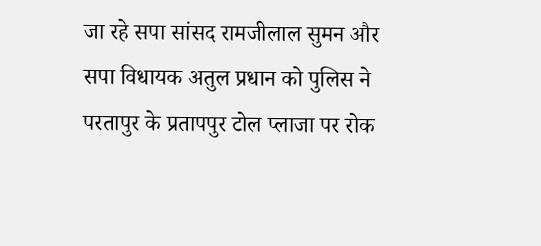जा रहे सपा सांसद रामजीलाल सुमन और सपा विधायक अतुल प्रधान को पुलिस ने परतापुर के प्रतापपुर टोल प्लाजा पर रोक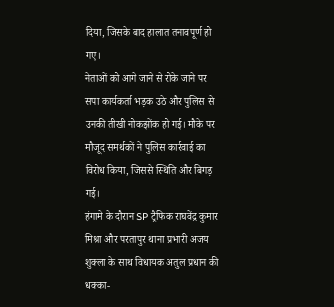दिया, जिसके बाद हालात तनावपूर्ण हो गए।
नेताओं को आगे जाने से रोके जाने पर सपा कार्यकर्ता भड़क उठे और पुलिस से उनकी तीखी नोकझोंक हो गई। मौके पर मौजूद समर्थकों ने पुलिस कार्रवाई का विरोध किया, जिससे स्थिति और बिगड़ गई।
हंगामे के दौरान SP ट्रैफिक राघवेंद्र कुमार मिश्रा और परतापुर थाना प्रभारी अजय शुक्ला के साथ विधायक अतुल प्रधान की धक्का-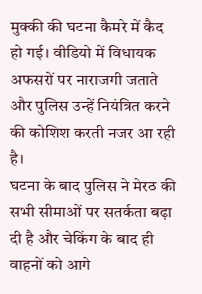मुक्की की घटना कैमरे में कैद हो गई। वीडियो में विधायक अफसरों पर नाराजगी जताते और पुलिस उन्हें नियंत्रित करने की कोशिश करती नजर आ रही है।
घटना के बाद पुलिस ने मेरठ की सभी सीमाओं पर सतर्कता बढ़ा दी है और चेकिंग के बाद ही वाहनों को आगे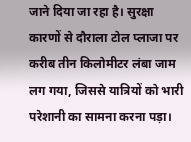जाने दिया जा रहा है। सुरक्षा कारणों से दौराला टोल प्लाजा पर करीब तीन किलोमीटर लंबा जाम लग गया, जिससे यात्रियों को भारी परेशानी का सामना करना पड़ा।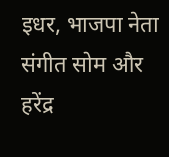इधर, भाजपा नेता संगीत सोम और हरेंद्र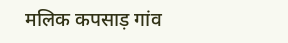मलिक कपसाड़ गांव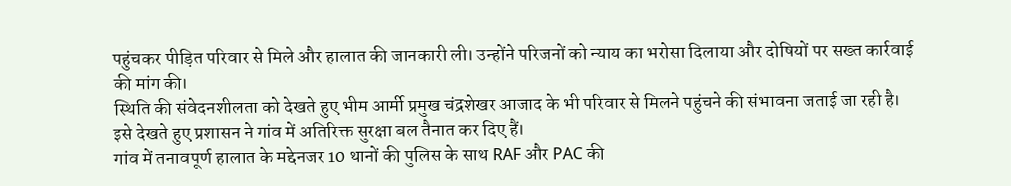पहुंचकर पीड़ित परिवार से मिले और हालात की जानकारी ली। उन्होंने परिजनों को न्याय का भरोसा दिलाया और दोषियों पर सख्त कार्रवाई की मांग की।
स्थिति की संवेदनशीलता को देखते हुए भीम आर्मी प्रमुख चंद्रशेखर आजाद के भी परिवार से मिलने पहुंचने की संभावना जताई जा रही है। इसे देखते हुए प्रशासन ने गांव में अतिरिक्त सुरक्षा बल तैनात कर दिए हैं।
गांव में तनावपूर्ण हालात के मद्देनजर 10 थानों की पुलिस के साथ RAF और PAC की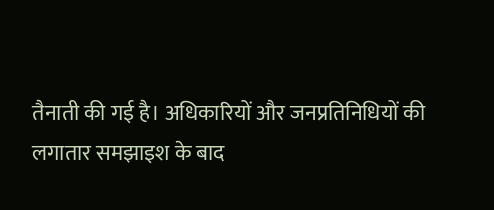तैनाती की गई है। अधिकारियों और जनप्रतिनिधियों की लगातार समझाइश के बाद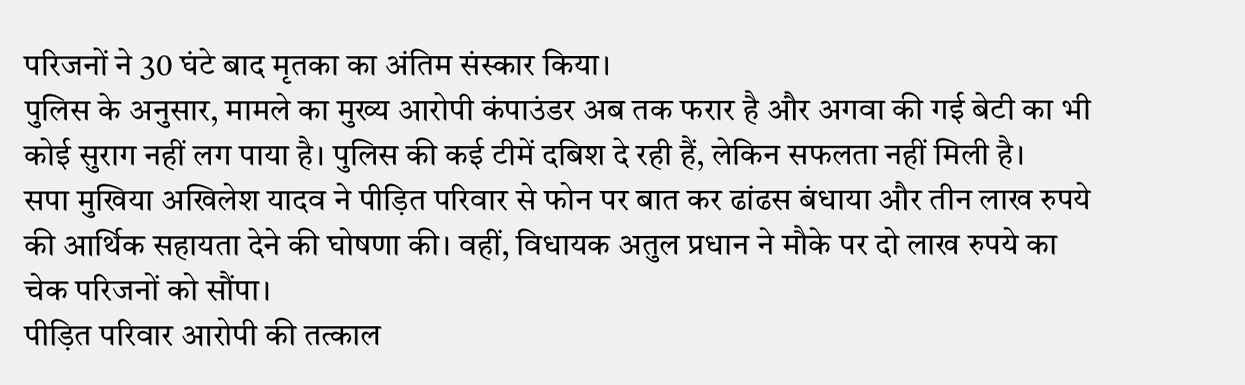परिजनों ने 30 घंटे बाद मृतका का अंतिम संस्कार किया।
पुलिस के अनुसार, मामले का मुख्य आरोपी कंपाउंडर अब तक फरार है और अगवा की गई बेटी का भी कोई सुराग नहीं लग पाया है। पुलिस की कई टीमें दबिश दे रही हैं, लेकिन सफलता नहीं मिली है।
सपा मुखिया अखिलेश यादव ने पीड़ित परिवार से फोन पर बात कर ढांढस बंधाया और तीन लाख रुपये की आर्थिक सहायता देने की घोषणा की। वहीं, विधायक अतुल प्रधान ने मौके पर दो लाख रुपये का चेक परिजनों को सौंपा।
पीड़ित परिवार आरोपी की तत्काल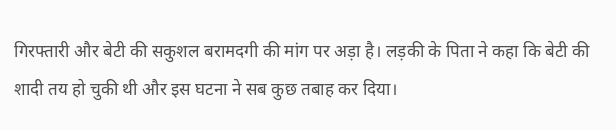गिरफ्तारी और बेटी की सकुशल बरामदगी की मांग पर अड़ा है। लड़की के पिता ने कहा कि बेटी की शादी तय हो चुकी थी और इस घटना ने सब कुछ तबाह कर दिया।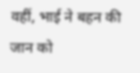वहीं, भाई ने बहन की जान को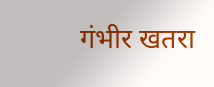गंभीर खतरा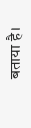बताया है।